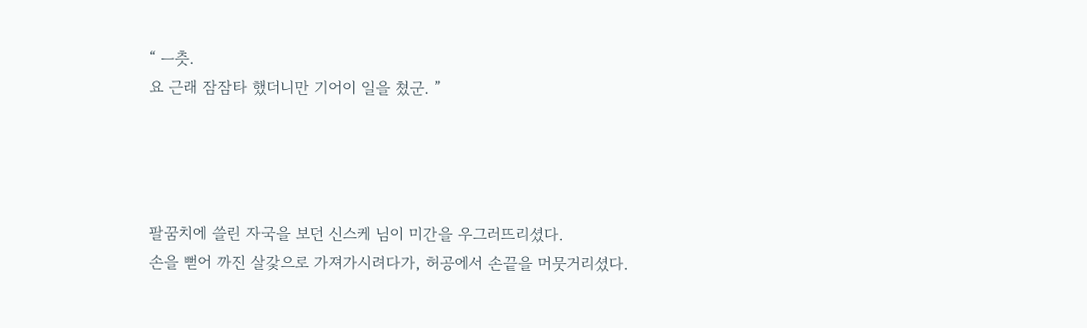“ ㅡ츳.
요 근래 잠잠타 했더니만 기어이 일을 쳤군. ”




팔꿈치에 쓸린 자국을 보던 신스케 님이 미간을 우그러뜨리셨다.
손을 뻗어 까진 살갗으로 가져가시려다가, 허공에서 손끝을 머뭇거리셨다.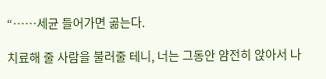“……세균 들어가면 곪는다.

치료해 줄 사람을 불러줄 테니, 너는 그동안 얌전히 앉아서 나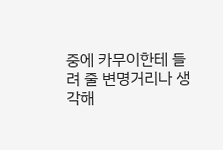중에 카무이한테 들려 줄 변명거리나 생각해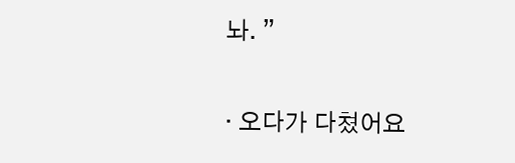놔. ”

· 오다가 다쳤어요